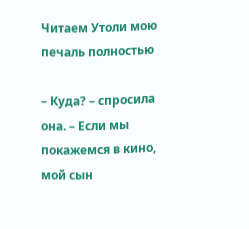Читаем Утоли мою печаль полностью

– Куда? – спросила она. – Если мы покажемся в кино, мой сын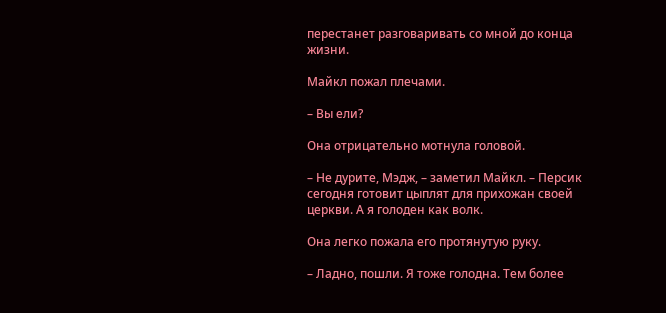перестанет разговаривать со мной до конца жизни.

Майкл пожал плечами.

– Вы ели?

Она отрицательно мотнула головой.

– Не дурите, Мэдж, – заметил Майкл. – Персик сегодня готовит цыплят для прихожан своей церкви. А я голоден как волк.

Она легко пожала его протянутую руку.

– Ладно, пошли. Я тоже голодна. Тем более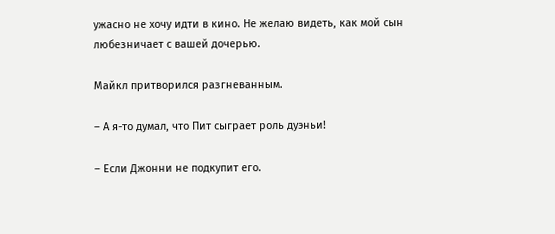ужасно не хочу идти в кино. Не желаю видеть, как мой сын любезничает с вашей дочерью.

Майкл притворился разгневанным.

– А я-то думал, что Пит сыграет роль дуэньи!

– Если Джонни не подкупит его.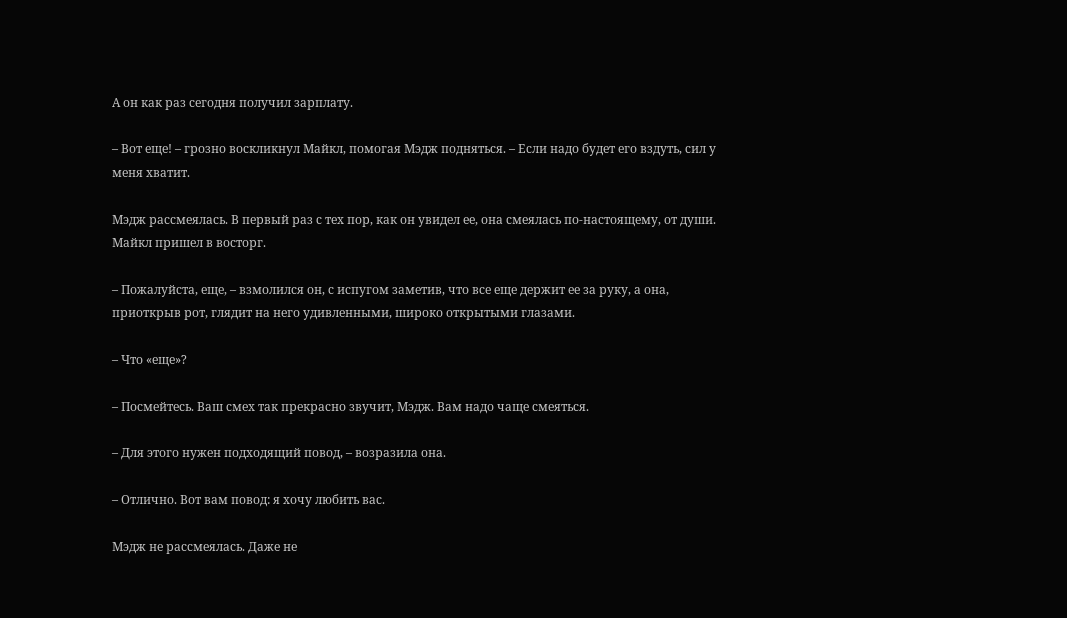А он как раз сегодня получил зарплату.

– Вот еще! – грозно воскликнул Майкл, помогая Мэдж подняться. – Если надо будет его вздуть, сил у меня хватит.

Мэдж рассмеялась. В первый раз с тех пор, как он увидел ее, она смеялась по-настоящему, от души. Майкл пришел в восторг.

– Пожалуйста, еще, – взмолился он, с испугом заметив, что все еще держит ее за руку, а она, приоткрыв рот, глядит на него удивленными, широко открытыми глазами.

– Что «еще»?

– Посмейтесь. Ваш смех так прекрасно звучит, Мэдж. Вам надо чаще смеяться.

– Для этого нужен подходящий повод, – возразила она.

– Отлично. Вот вам повод: я хочу любить вас.

Мэдж не рассмеялась. Даже не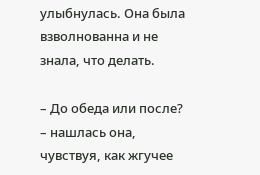улыбнулась. Она была взволнованна и не знала, что делать.

– До обеда или после? – нашлась она, чувствуя, как жгучее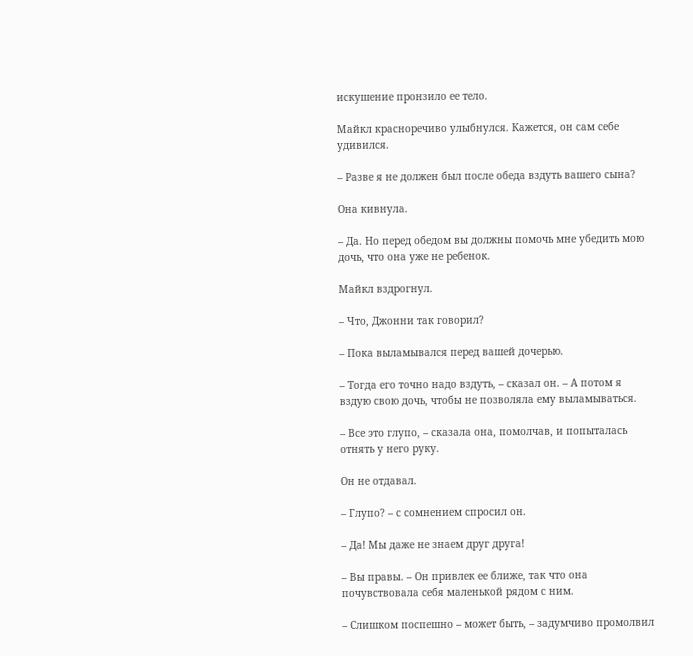искушение пронзило ее тело.

Майкл красноречиво улыбнулся. Кажется, он сам себе удивился.

– Разве я не должен был после обеда вздуть вашего сына?

Она кивнула.

– Да. Но перед обедом вы должны помочь мне убедить мою дочь, что она уже не ребенок.

Майкл вздрогнул.

– Что, Джонни так говорил?

– Пока выламывался перед вашей дочерью.

– Тогда его точно надо вздуть, – сказал он. – А потом я вздую свою дочь, чтобы не позволяла ему выламываться.

– Все это глупо, – сказала она, помолчав, и попыталась отнять у него руку.

Он не отдавал.

– Глупо? – с сомнением спросил он.

– Да! Мы даже не знаем друг друга!

– Вы правы. – Он привлек ее ближе, так что она почувствовала себя маленькой рядом с ним.

– Слишком поспешно – может быть, – задумчиво промолвил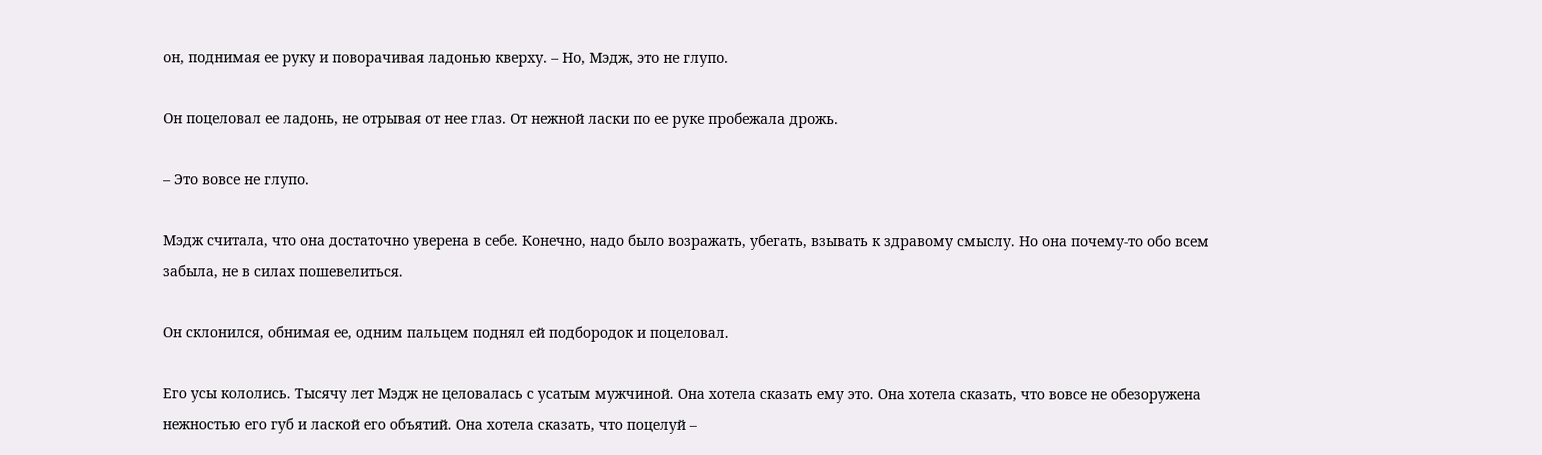он, поднимая ее руку и поворачивая ладонью кверху. – Но, Мэдж, это не глупо.

Он поцеловал ее ладонь, не отрывая от нее глаз. От нежной ласки по ее руке пробежала дрожь.

– Это вовсе не глупо.

Мэдж считала, что она достаточно уверена в себе. Конечно, надо было возражать, убегать, взывать к здравому смыслу. Но она почему-то обо всем забыла, не в силах пошевелиться.

Он склонился, обнимая ее, одним пальцем поднял ей подбородок и поцеловал.

Его усы кололись. Тысячу лет Мэдж не целовалась с усатым мужчиной. Она хотела сказать ему это. Она хотела сказать, что вовсе не обезоружена нежностью его губ и лаской его объятий. Она хотела сказать, что поцелуй –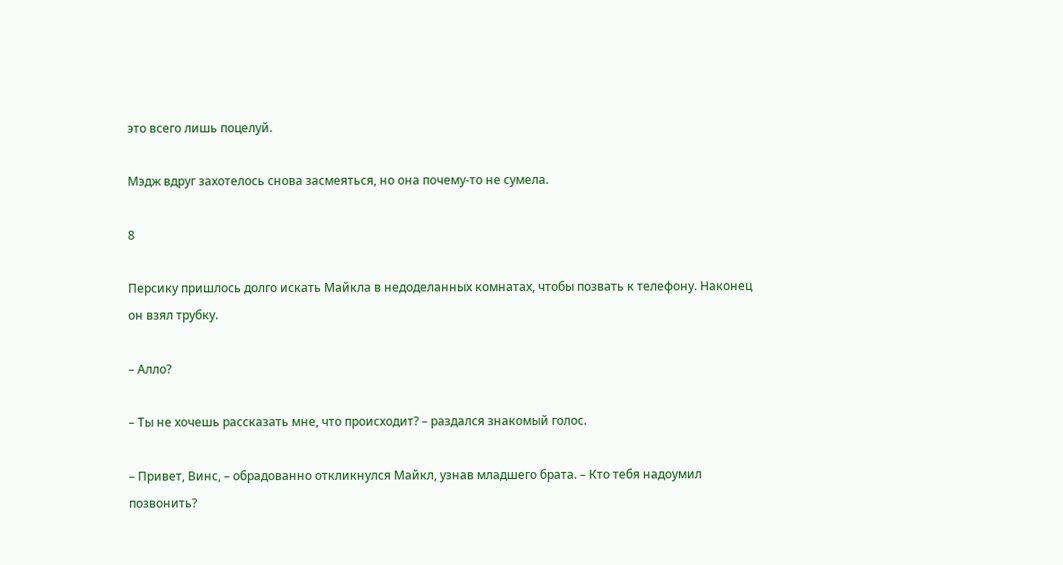это всего лишь поцелуй.

Мэдж вдруг захотелось снова засмеяться, но она почему-то не сумела.

8

Персику пришлось долго искать Майкла в недоделанных комнатах, чтобы позвать к телефону. Наконец он взял трубку.

– Алло?

– Ты не хочешь рассказать мне, что происходит? – раздался знакомый голос.

– Привет, Винс, – обрадованно откликнулся Майкл, узнав младшего брата. – Кто тебя надоумил позвонить?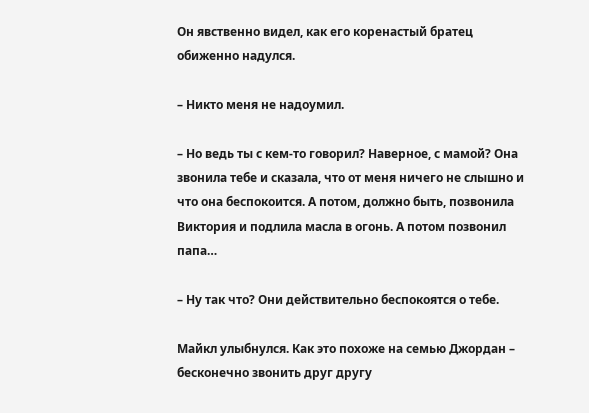Он явственно видел, как его коренастый братец обиженно надулся.

– Никто меня не надоумил.

– Но ведь ты с кем-то говорил? Наверное, с мамой? Она звонила тебе и сказала, что от меня ничего не слышно и что она беспокоится. А потом, должно быть, позвонила Виктория и подлила масла в огонь. А потом позвонил папа…

– Ну так что? Они действительно беспокоятся о тебе.

Майкл улыбнулся. Как это похоже на семью Джордан – бесконечно звонить друг другу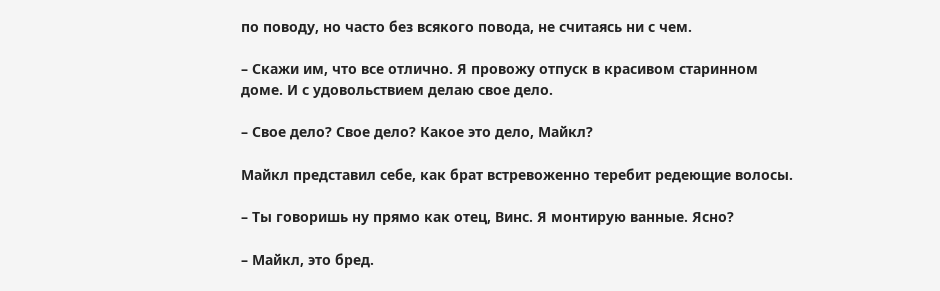по поводу, но часто без всякого повода, не считаясь ни с чем.

– Скажи им, что все отлично. Я провожу отпуск в красивом старинном доме. И с удовольствием делаю свое дело.

– Свое дело? Свое дело? Какое это дело, Майкл?

Майкл представил себе, как брат встревоженно теребит редеющие волосы.

– Ты говоришь ну прямо как отец, Винс. Я монтирую ванные. Ясно?

– Майкл, это бред.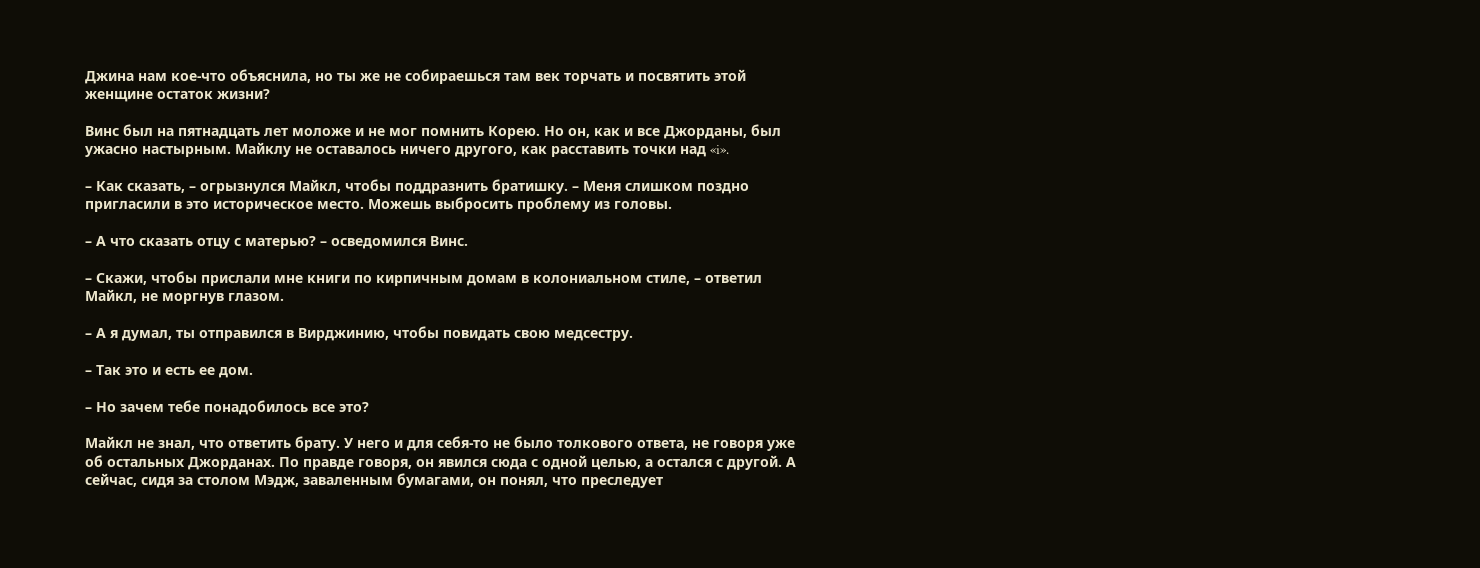Джина нам кое-что объяснила, но ты же не собираешься там век торчать и посвятить этой женщине остаток жизни?

Винс был на пятнадцать лет моложе и не мог помнить Корею. Но он, как и все Джорданы, был ужасно настырным. Майклу не оставалось ничего другого, как расставить точки над «i».

– Как сказать, – огрызнулся Майкл, чтобы поддразнить братишку. – Меня слишком поздно пригласили в это историческое место. Можешь выбросить проблему из головы.

– А что сказать отцу с матерью? – осведомился Винс.

– Скажи, чтобы прислали мне книги по кирпичным домам в колониальном стиле, – ответил Майкл, не моргнув глазом.

– А я думал, ты отправился в Вирджинию, чтобы повидать свою медсестру.

– Так это и есть ее дом.

– Но зачем тебе понадобилось все это?

Майкл не знал, что ответить брату. У него и для себя-то не было толкового ответа, не говоря уже об остальных Джорданах. По правде говоря, он явился сюда с одной целью, а остался с другой. А сейчас, сидя за столом Мэдж, заваленным бумагами, он понял, что преследует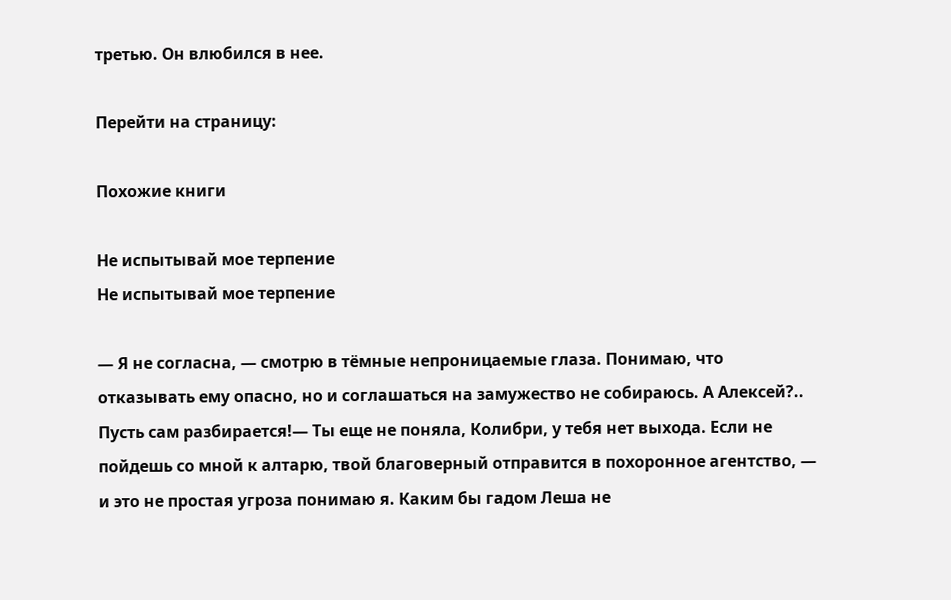третью. Он влюбился в нее.

Перейти на страницу:

Похожие книги

Не испытывай мое терпение
Не испытывай мое терпение

— Я не согласна, — смотрю в тёмные непроницаемые глаза. Понимаю, что отказывать ему опасно, но и соглашаться на замужество не собираюсь. А Алексей?.. Пусть сам разбирается!— Ты еще не поняла, Колибри, у тебя нет выхода. Если не пойдешь со мной к алтарю, твой благоверный отправится в похоронное агентство, — и это не простая угроза понимаю я. Каким бы гадом Леша не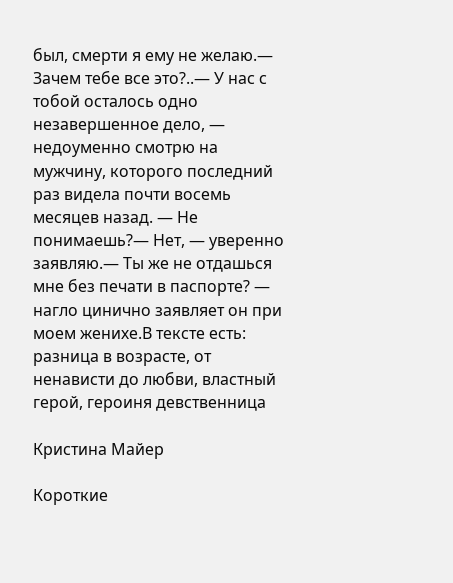был, смерти я ему не желаю.— Зачем тебе все это?..— У нас с тобой осталось одно незавершенное дело, — недоуменно смотрю на мужчину, которого последний раз видела почти восемь месяцев назад. — Не понимаешь?— Нет, — уверенно заявляю.— Ты же не отдашься мне без печати в паспорте? — нагло цинично заявляет он при моем женихе.В тексте есть: разница в возрасте, от ненависти до любви, властный герой, героиня девственница

Кристина Майер

Короткие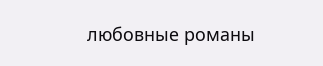любовные романы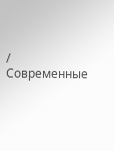/ Современные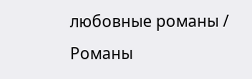любовные романы / Романы